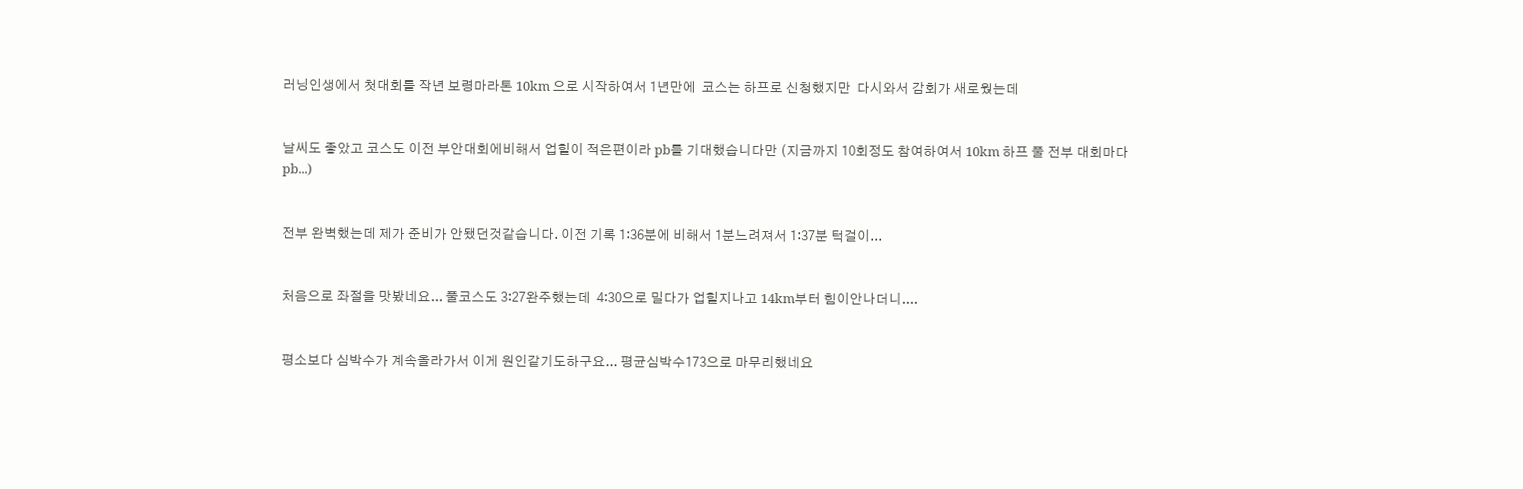러닝인생에서 첫대회를 작년 보령마라톤 10km 으로 시작하여서 1년만에  코스는 하프로 신청했지만  다시와서 감회가 새로웠는데


날씨도 좋았고 코스도 이전 부안대회에비해서 업힐이 적은편이라 pb를 기대했습니다만 (지금까지 10회정도 참여하여서 10km 하프 풀 전부 대회마다 pb...)


전부 완벽했는데 제가 준비가 안됐던것같습니다. 이전 기록 1:36분에 비해서 1분느려져서 1:37분 턱걸이...


처음으로 좌절을 맛봤네요... 풀코스도 3:27완주했는데  4:30으로 밀다가 업힐지나고 14km부터 힘이안나더니....


평소보다 심박수가 계속올라가서 이게 원인같기도하구요... 평균심박수173으로 마무리했네요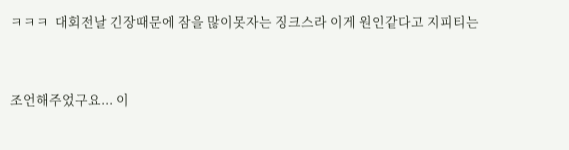ㅋㅋㅋ  대회전날 긴장때문에 잠을 많이못자는 징크스라 이게 원인같다고 지피티는


조언해주었구요... 이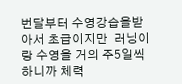번달부터 수영강습을받아서 초급이지만  러닝이랑 수영을 거의 주5일씩하니까 체력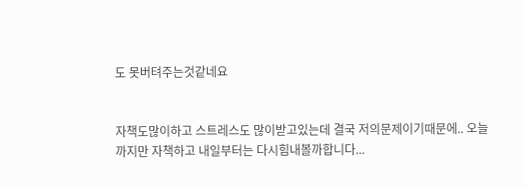도 못버텨주는것같네요


자책도많이하고 스트레스도 많이받고있는데 결국 저의문제이기때문에.. 오늘까지만 자책하고 내일부터는 다시힘내볼까합니다...